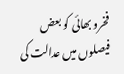فخرو بھائی کو بعض فیصلوں میں عدالت کی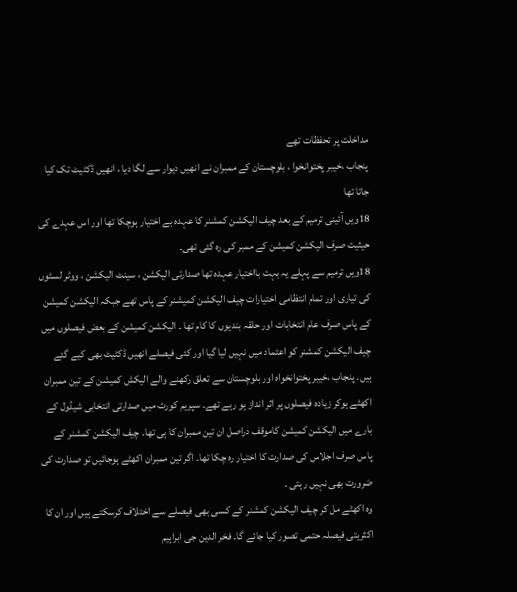مداخلت پر تحفظات تھے
پنجاب ،خیبر پختوانخوا ، بلوچستان کے ممبران نے انھیں دیوار سے لگا دیا ، انھیں ڈکٹیٹ تک کیا جاتا تھا
18ویں آئینی ترمیم کے بعد چیف الیکشن کمشنر کا عہدہ بے اختیار ہوچکا تھا اور اس عہدے کی حیثیت صرف الیکشن کمیشن کے ممبر کی رہ گئی تھی۔
18ویں ترمیم سے پہلے یہ بہت بااختیار عہدہ تھا صدارتی الیکشن ، سینٹ الیکشن ، ووٹر لسٹوں کی تیاری اور تمام انتظامی اختیارات چیف الیکشن کمیشنر کے پاس تھے جبکہ الیکشن کمیشن کے پاس صرف عام انتخابات اور حلقہ بندیوں کا کام تھا ۔ الیکشن کمیشن کے بعض فیصلوں میں چیف الیکشن کمشنر کو اعتماد میں نہیں لیا گیا اور کئی فیصلے انھیں ڈکٹیٹ بھی کیے گئے ہیں۔ پنجاب ،خیبر پختوانخواہ اور بلوچستان سے تعلق رکھنے والے الیکش کمیشن کے تین ممبران اکھٹے ہوکر زیادہ فیصلوں پر اثر انداز ہو رہے تھے۔ سپریم کورٹ میں صدارتی انتخابی شیڈول کے بارے میں الیکشن کمیشن کاموقف دراصل ان تین ممبران کا ہی تھا۔ چیف الیکشن کمشنر کے پاس صرف اجلاس کی صدارت کا اختیار رہ چکا تھا۔ اگر تین ممبران اکھٹے ہوجائیں تو صدارت کی ضرورت بھی نہیں رہتی ۔
وہ اکھٹے مل کر چیف الیکشن کمشنر کے کسی بھی فیصلے سے اختلاف کرسکتے ہیں اور ان کا اکثریتی فیصلہ حتمی تصور کیا جائے گا۔ فخر الدین جی ابراہیم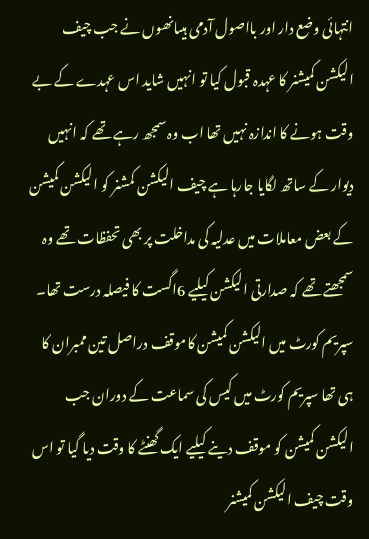انتہائی وضع دار اور بااصول آدمی ہیںانھوں نے جب چیف الیکشن کمیشنر کا عہدہ قبول کیا تو انہیں شاید اس عہدے کے بے وقت ہونے کا اندازہ نہیں تھا اب وہ سمجھ رہے تھے کہ انہیں دیوار کے ساتھ لگایا جارہا ہے چیف الیکشن کمشنر کو الیکشن کمیشن کے بعض معاملات میں عدلیہ کی مداخلت پر بھی تحفظات تھے وہ سمجھتے تھے کہ صدارتی الیکشن کیلیے 6اگست کا فیصلہ درست تھا۔
سپریم کورٹ میں الیکشن کمیشن کاموقف دراصل تین ممبران کا ہی تھا سپریم کورٹ میں کیس کی سماعت کے دوران جب الیکشن کمیشن کو موقف دینے کیلیے ایک گھنٹے کا وقت دیا گیا تو اس وقت چیف الیکشن کمیشنر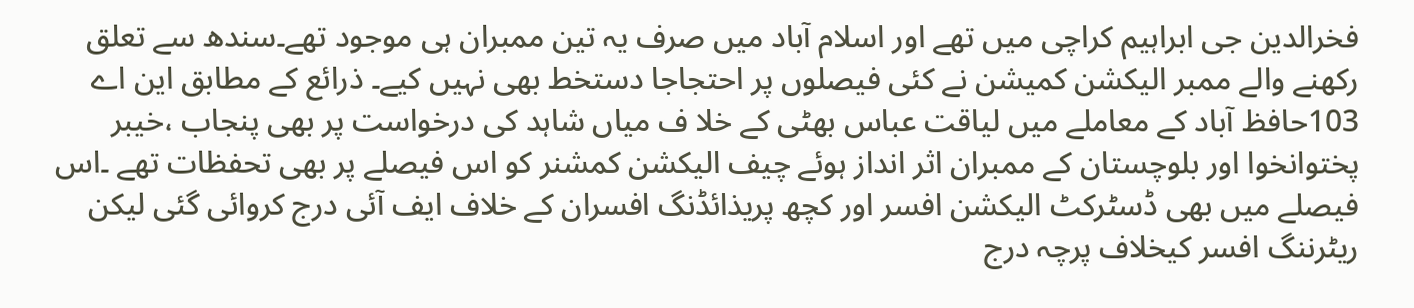فخرالدین جی ابراہیم کراچی میں تھے اور اسلام آباد میں صرف یہ تین ممبران ہی موجود تھے۔سندھ سے تعلق رکھنے والے ممبر الیکشن کمیشن نے کئی فیصلوں پر احتجاجا دستخط بھی نہیں کیے۔ ذرائع کے مطابق این اے 103حافظ آباد کے معاملے میں لیاقت عباس بھٹی کے خلا ف میاں شاہد کی درخواست پر بھی پنجاب ،خیبر پختوانخوا اور بلوچستان کے ممبران اثر انداز ہوئے چیف الیکشن کمشنر کو اس فیصلے پر بھی تحفظات تھے ۔اس فیصلے میں بھی ڈسٹرکٹ الیکشن افسر اور کچھ پریذائڈنگ افسران کے خلاف ایف آئی درج کروائی گئی لیکن ریٹرننگ افسر کیخلاف پرچہ درج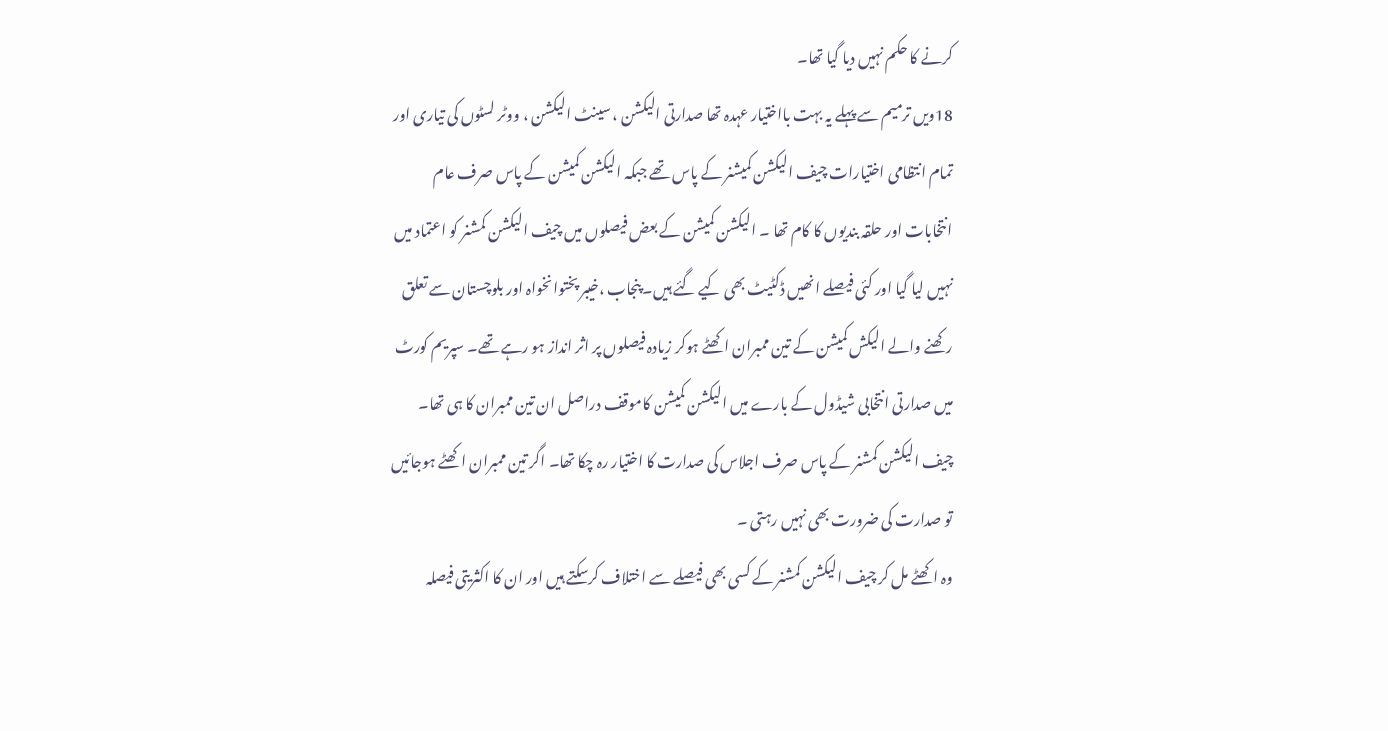کرنے کا حکم نہیں دیا گیا تھا۔
18ویں ترمیم سے پہلے یہ بہت بااختیار عہدہ تھا صدارتی الیکشن ، سینٹ الیکشن ، ووٹر لسٹوں کی تیاری اور تمام انتظامی اختیارات چیف الیکشن کمیشنر کے پاس تھے جبکہ الیکشن کمیشن کے پاس صرف عام انتخابات اور حلقہ بندیوں کا کام تھا ۔ الیکشن کمیشن کے بعض فیصلوں میں چیف الیکشن کمشنر کو اعتماد میں نہیں لیا گیا اور کئی فیصلے انھیں ڈکٹیٹ بھی کیے گئے ہیں۔ پنجاب ،خیبر پختوانخواہ اور بلوچستان سے تعلق رکھنے والے الیکش کمیشن کے تین ممبران اکھٹے ہوکر زیادہ فیصلوں پر اثر انداز ہو رہے تھے۔ سپریم کورٹ میں صدارتی انتخابی شیڈول کے بارے میں الیکشن کمیشن کاموقف دراصل ان تین ممبران کا ہی تھا۔ چیف الیکشن کمشنر کے پاس صرف اجلاس کی صدارت کا اختیار رہ چکا تھا۔ اگر تین ممبران اکھٹے ہوجائیں تو صدارت کی ضرورت بھی نہیں رہتی ۔
وہ اکھٹے مل کر چیف الیکشن کمشنر کے کسی بھی فیصلے سے اختلاف کرسکتے ہیں اور ان کا اکثریتی فیصلہ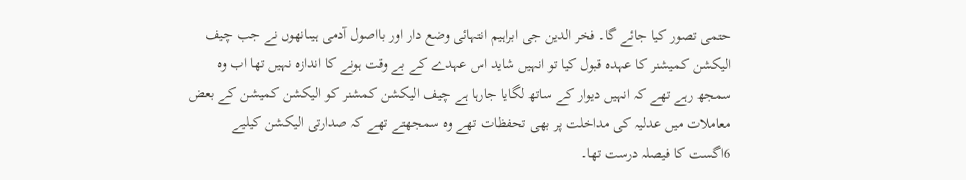حتمی تصور کیا جائے گا۔ فخر الدین جی ابراہیم انتہائی وضع دار اور بااصول آدمی ہیںانھوں نے جب چیف الیکشن کمیشنر کا عہدہ قبول کیا تو انہیں شاید اس عہدے کے بے وقت ہونے کا اندازہ نہیں تھا اب وہ سمجھ رہے تھے کہ انہیں دیوار کے ساتھ لگایا جارہا ہے چیف الیکشن کمشنر کو الیکشن کمیشن کے بعض معاملات میں عدلیہ کی مداخلت پر بھی تحفظات تھے وہ سمجھتے تھے کہ صدارتی الیکشن کیلیے 6اگست کا فیصلہ درست تھا۔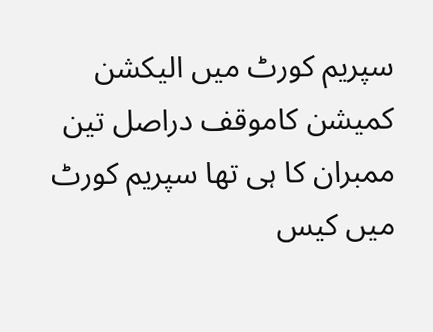سپریم کورٹ میں الیکشن کمیشن کاموقف دراصل تین ممبران کا ہی تھا سپریم کورٹ میں کیس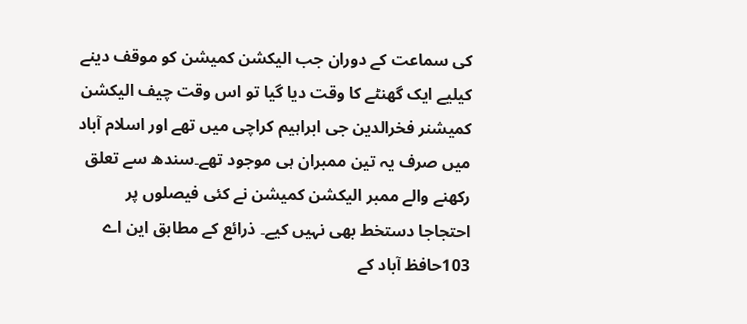کی سماعت کے دوران جب الیکشن کمیشن کو موقف دینے کیلیے ایک گھنٹے کا وقت دیا گیا تو اس وقت چیف الیکشن کمیشنر فخرالدین جی ابراہیم کراچی میں تھے اور اسلام آباد میں صرف یہ تین ممبران ہی موجود تھے۔سندھ سے تعلق رکھنے والے ممبر الیکشن کمیشن نے کئی فیصلوں پر احتجاجا دستخط بھی نہیں کیے۔ ذرائع کے مطابق این اے 103حافظ آباد کے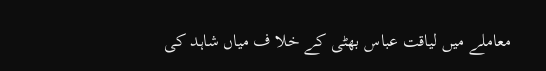معاملے میں لیاقت عباس بھٹی کے خلا ف میاں شاہد کی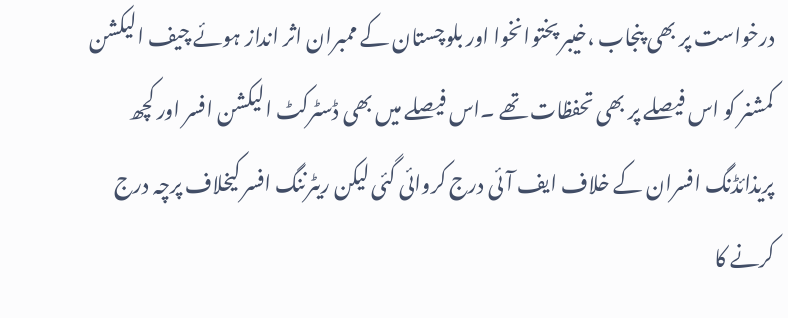درخواست پر بھی پنجاب ،خیبر پختوانخوا اور بلوچستان کے ممبران اثر انداز ہوئے چیف الیکشن کمشنر کو اس فیصلے پر بھی تحفظات تھے ۔اس فیصلے میں بھی ڈسٹرکٹ الیکشن افسر اور کچھ پریذائڈنگ افسران کے خلاف ایف آئی درج کروائی گئی لیکن ریٹرننگ افسر کیخلاف پرچہ درج کرنے کا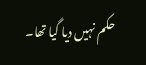حکم نہیں دیا گیا تھا۔